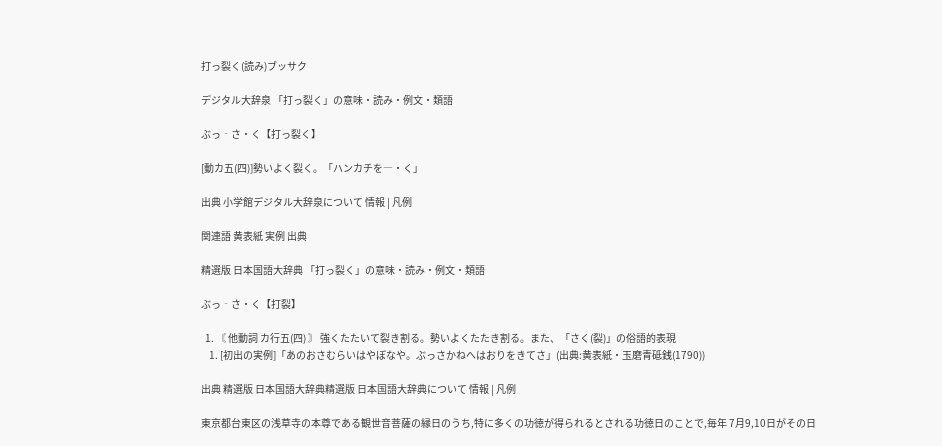打っ裂く(読み)ブッサク

デジタル大辞泉 「打っ裂く」の意味・読み・例文・類語

ぶっ‐さ・く【打っ裂く】

[動カ五(四)]勢いよく裂く。「ハンカチを―・く」

出典 小学館デジタル大辞泉について 情報 | 凡例

関連語 黄表紙 実例 出典

精選版 日本国語大辞典 「打っ裂く」の意味・読み・例文・類語

ぶっ‐さ・く【打裂】

  1. 〘 他動詞 カ行五(四) 〙 強くたたいて裂き割る。勢いよくたたき割る。また、「さく(裂)」の俗語的表現
    1. [初出の実例]「あのおさむらいはやぼなや。ぶっさかねへはおりをきてさ」(出典:黄表紙・玉磨青砥銭(1790))

出典 精選版 日本国語大辞典精選版 日本国語大辞典について 情報 | 凡例

東京都台東区の浅草寺の本尊である観世音菩薩の縁日のうち,特に多くの功徳が得られるとされる功徳日のことで,毎年 7月9,10日がその日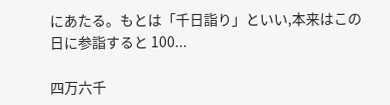にあたる。もとは「千日詣り」といい,本来はこの日に参詣すると 100...

四万六千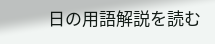日の用語解説を読む